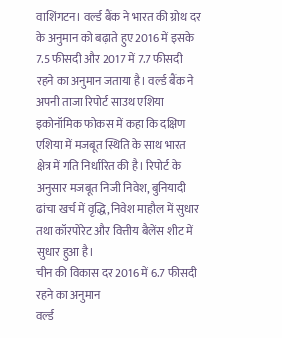वाशिंगटन। वर्ल्ड बैंक ने भारत की ग्रोथ दर के अनुमान को बढ़ाते हुए 2016 में इसके 7.5 फीसदी और 2017 में 7.7 फीसदी रहने का अनुमान जताया है। वर्ल्ड बैंक ने अपनी ताजा रिपोर्ट साउथ एशिया इकोनॉमिक फोकस में कहा कि दक्षिण एशिया में मजबूत स्थिति के साथ भारत क्षेत्र में गति निर्धारित की है। रिपोर्ट के अनुसार मजबूत निजी निवेश, बुनियादी ढांचा खर्च में वृद्धि, निवेश माहौल में सुधार तथा कॉरपोरेट और वित्तीय बैलेंस शीट में सुधार हुआ है।
चीन की विकास दर 2016 में 6.7 फीसदी रहने का अनुमान
वर्ल्ड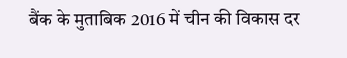बैंक के मुताबिक 2016 में चीन की विकास दर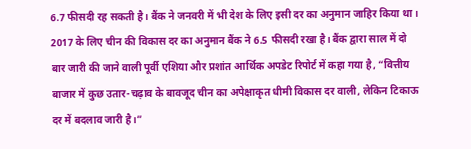6.7 फीसदी रह सकती है। बैंक ने जनवरी में भी देश के लिए इसी दर का अनुमान जाहिर किया था। 2017 के लिए चीन की विकास दर का अनुमान बैंक ने 6.5 फीसदी रखा है। बैंक द्वारा साल में दो बार जारी की जाने वाली पूर्वी एशिया और प्रशांत आर्थिक अपडेट रिपोर्ट में कहा गया है, “वित्तीय बाजार में कुछ उतार-चढ़ाव के बावजूद चीन का अपेक्षाकृत धीमी विकास दर वाली, लेकिन टिकाऊ दर में बदलाव जारी है।”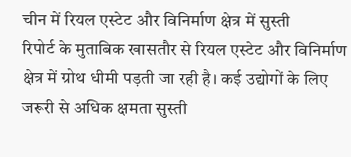चीन में रियल एस्टेट और विनिर्माण क्षेत्र में सुस्ती
रिपोर्ट के मुताबिक खासतौर से रियल एस्टेट और विनिर्माण क्षेत्र में ग्रोथ धीमी पड़ती जा रही है। कई उद्योगों के लिए जरूरी से अधिक क्षमता सुस्ती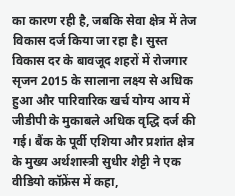का कारण रही है, जबकि सेवा क्षेत्र में तेज विकास दर्ज किया जा रहा है। सुस्त विकास दर के बावजूद शहरों में रोजगार सृजन 2015 के सालाना लक्ष्य से अधिक हुआ और पारिवारिक खर्च योग्य आय में जीडीपी के मुकाबले अधिक वृद्धि दर्ज की गई। बैंक के पूर्वी एशिया और प्रशांत क्षेत्र के मुख्य अर्थशास्त्री सुधीर शेट्टी ने एक वीडियो कॉफ्रेंस में कहा,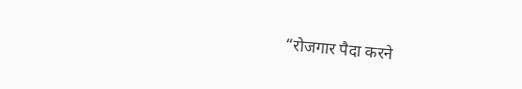“रोजगार पैदा करने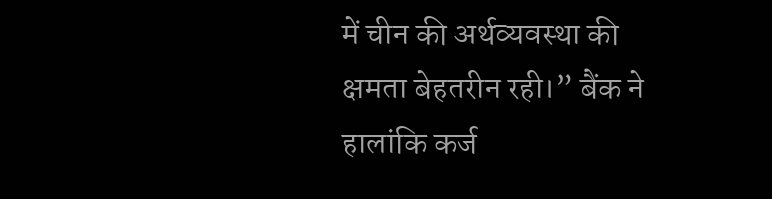में चीन की अर्थव्यवस्था की क्षमता बेहतरीन रही।” बैंक ने हालांकि कर्ज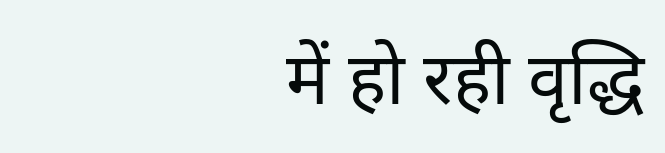में हो रही वृद्धि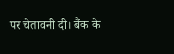पर चेतावनी दी। बैंक के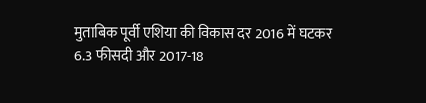मुताबिक पूर्वी एशिया की विकास दर 2016 में घटकर 6.3 फीसदी और 2017-18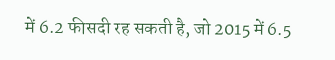में 6.2 फीसदी रह सकती है, जो 2015 में 6.5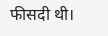फीसदी थी।